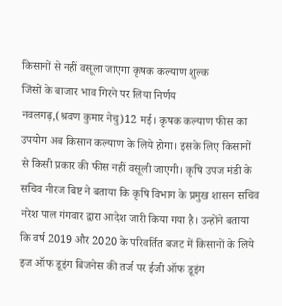किसानों से नहीं वसूला जाएगा कृषक कल्याण शुल्क
जिंसों के बाजार भाव गिरने पर लिया निर्णय
नवलगढ़,(श्रवण कुमार नेचु)12 मई। कृषक कल्याण फीस का उपयोग अब किसान कल्याण के लिये होगा। इसके लिए किसानों से किसी प्रकार की फीस नहीं वसूली जाएगी। कृषि उपज मंडी के सचिव नीरज बिष्ट ने बताया कि कृषि विभाग के प्रमुख शासन सचिव नरेश पाल गंगवार द्वारा आदेश जारी किया गया है। उन्होंने बताया कि वर्ष 2019 और 2020 के परिवर्तित बजट में किसानों के लिये इज ऑफ डूइंग बिजनेस की तर्ज पर ईजी ऑफ डूइंग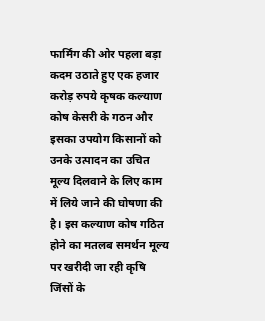फार्मिंग की ओर पहला बड़ा कदम उठाते हुए एक हजार करोड़ रुपये कृषक कल्याण कोष केसरी के गठन और इसका उपयोग किसानों को उनके उत्पादन का उचित मूल्य दिलवाने के लिए काम में लिये जाने की घोषणा की है। इस कल्याण कोष गठित होने का मतलब समर्थन मूल्य पर खरीदी जा रही कृषि जिंसों के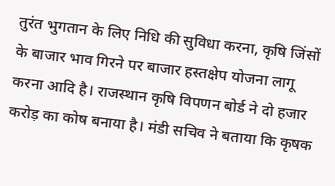तुरंत भुगतान के लिए निधि की सुविधा करना, कृषि जिंसों के बाजार भाव गिरने पर बाजार हस्तक्षेप योजना लागू करना आदि है। राजस्थान कृषि विपणन बोर्ड ने दो हजार करोड़ का कोष बनाया है। मंडी सचिव ने बताया कि कृषक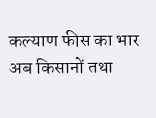कल्याण फीस का भार अब किसानों तथा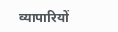व्यापारियों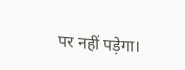पर नहीं पड़ेगा।